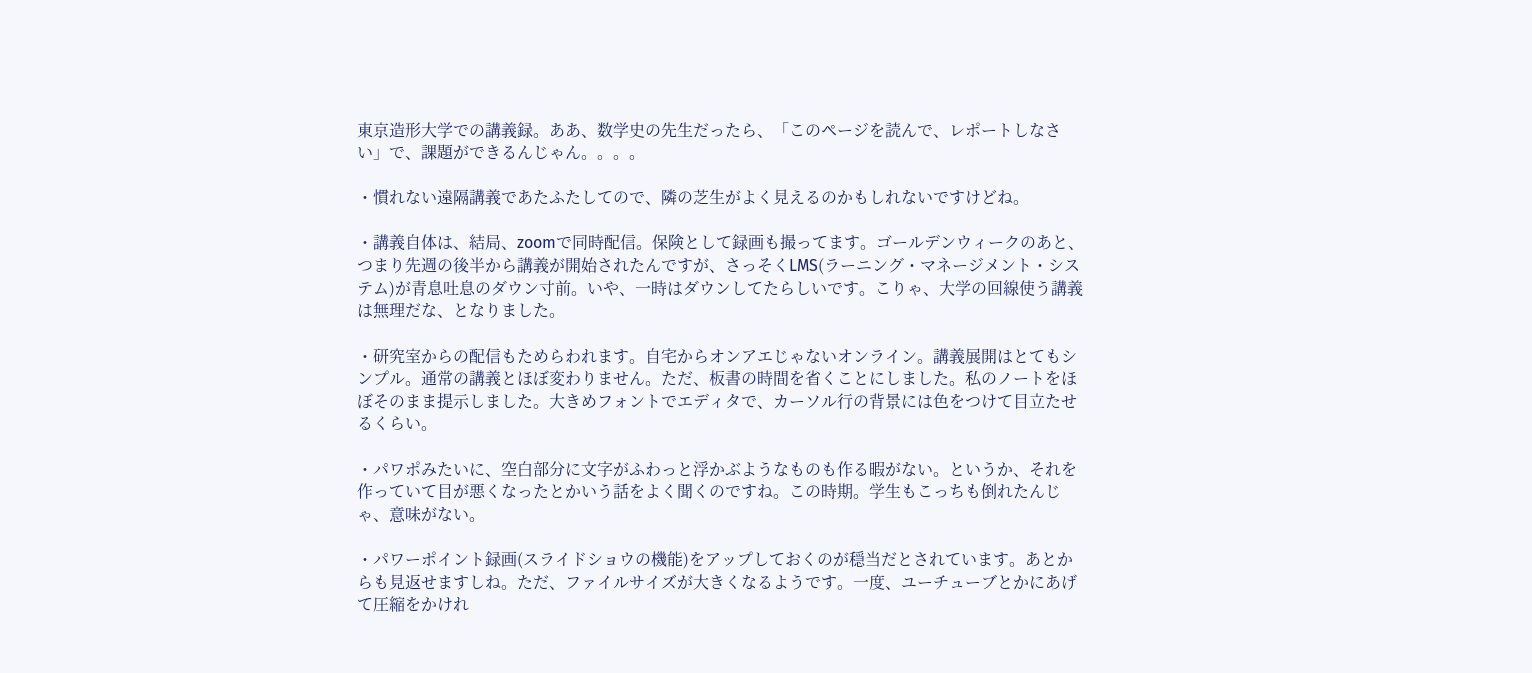東京造形大学での講義録。ああ、数学史の先生だったら、「このページを読んで、レポートしなさい」で、課題ができるんじゃん。。。。

・慣れない遠隔講義であたふたしてので、隣の芝生がよく見えるのかもしれないですけどね。

・講義自体は、結局、zoomで同時配信。保険として録画も撮ってます。ゴールデンウィークのあと、つまり先週の後半から講義が開始されたんですが、さっそくLMS(ラーニング・マネージメント・システム)が青息吐息のダウン寸前。いや、一時はダウンしてたらしいです。こりゃ、大学の回線使う講義は無理だな、となりました。

・研究室からの配信もためらわれます。自宅からオンアエじゃないオンライン。講義展開はとてもシンプル。通常の講義とほぼ変わりません。ただ、板書の時間を省くことにしました。私のノートをほぼそのまま提示しました。大きめフォントでエディタで、カーソル行の背景には色をつけて目立たせるくらい。

・パワポみたいに、空白部分に文字がふわっと浮かぶようなものも作る暇がない。というか、それを作っていて目が悪くなったとかいう話をよく聞くのですね。この時期。学生もこっちも倒れたんじゃ、意味がない。

・パワーポイント録画(スライドショウの機能)をアップしておくのが穏当だとされています。あとからも見返せますしね。ただ、ファイルサイズが大きくなるようです。一度、ユーチューブとかにあげて圧縮をかけれ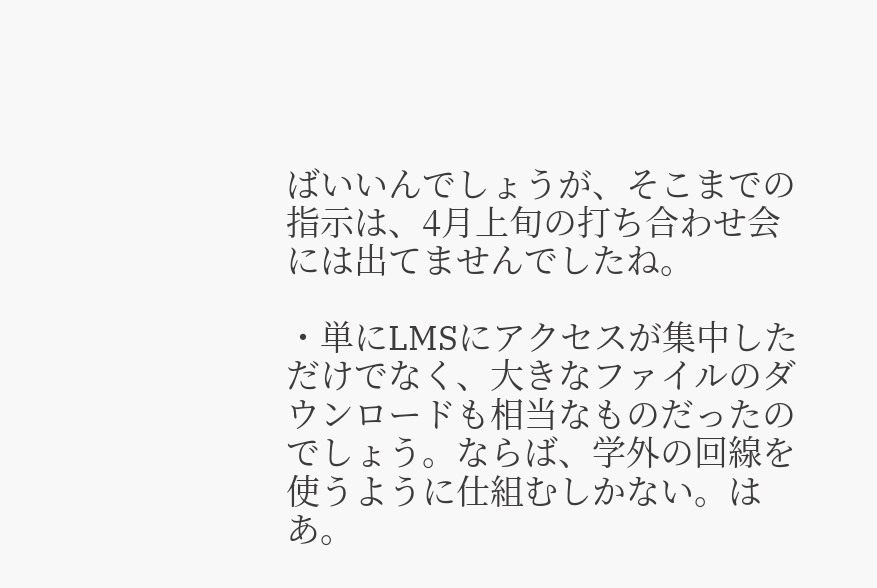ばいいんでしょうが、そこまでの指示は、4月上旬の打ち合わせ会には出てませんでしたね。

・単にLMSにアクセスが集中しただけでなく、大きなファイルのダウンロードも相当なものだったのでしょう。ならば、学外の回線を使うように仕組むしかない。はあ。